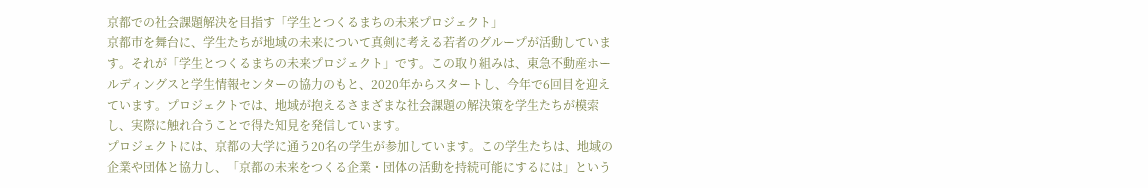京都での社会課題解決を目指す「学生とつくるまちの未来プロジェクト」
京都市を舞台に、学生たちが地域の未来について真剣に考える若者のグループが活動しています。それが「学生とつくるまちの未来プロジェクト」です。この取り組みは、東急不動産ホールディングスと学生情報センターの協力のもと、2020年からスタートし、今年で6回目を迎えています。プロジェクトでは、地域が抱えるさまざまな社会課題の解決策を学生たちが模索し、実際に触れ合うことで得た知見を発信しています。
プロジェクトには、京都の大学に通う20名の学生が参加しています。この学生たちは、地域の企業や団体と協力し、「京都の未来をつくる企業・団体の活動を持続可能にするには」という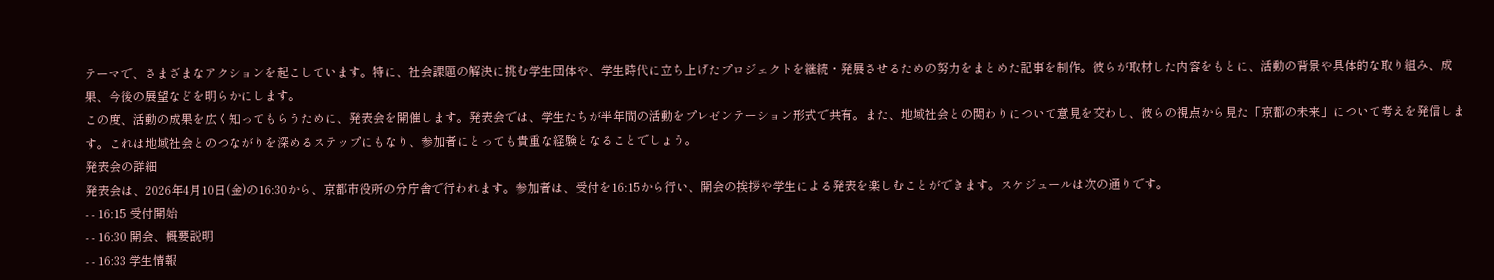テーマで、さまざまなアクションを起こしています。特に、社会課題の解決に挑む学生団体や、学生時代に立ち上げたプロジェクトを継続・発展させるための努力をまとめた記事を制作。彼らが取材した内容をもとに、活動の背景や具体的な取り組み、成果、今後の展望などを明らかにします。
この度、活動の成果を広く知ってもらうために、発表会を開催します。発表会では、学生たちが半年間の活動をプレゼンテーション形式で共有。また、地域社会との関わりについて意見を交わし、彼らの視点から見た「京都の未来」について考えを発信します。これは地域社会とのつながりを深めるステップにもなり、参加者にとっても貴重な経験となることでしょう。
発表会の詳細
発表会は、2026年4月10日(金)の16:30から、京都市役所の分庁舎で行われます。参加者は、受付を16:15から行い、開会の挨拶や学生による発表を楽しむことができます。スケジュールは次の通りです。
- - 16:15 受付開始
- - 16:30 開会、概要説明
- - 16:33 学生情報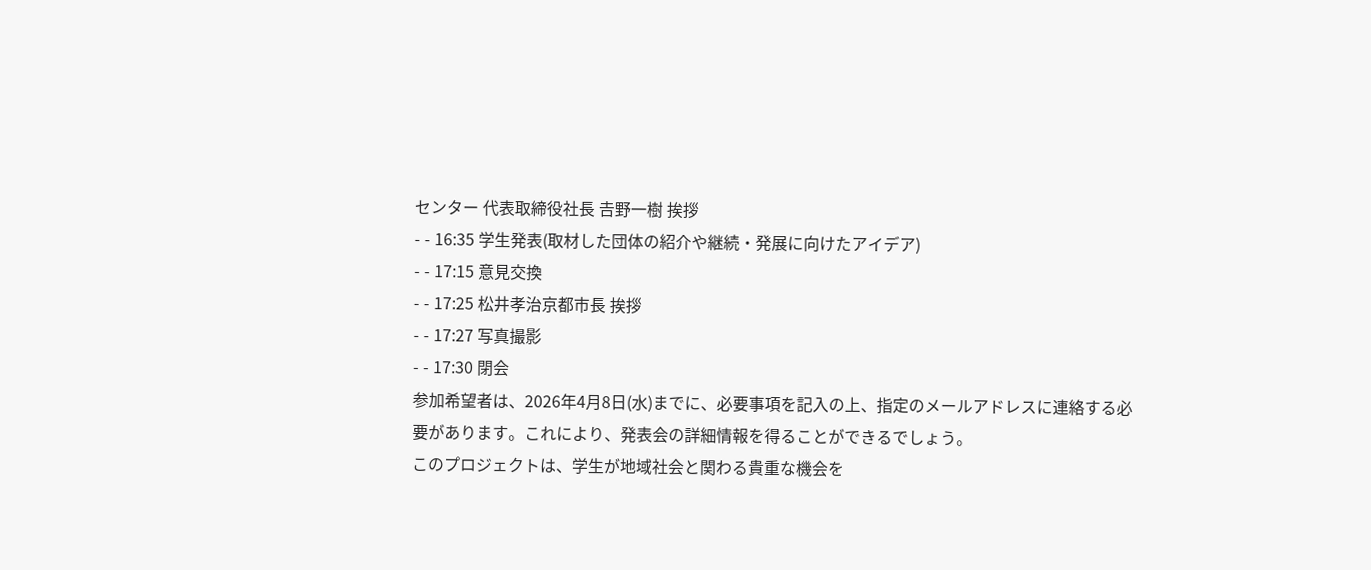センター 代表取締役社長 𠮷野一樹 挨拶
- - 16:35 学生発表(取材した団体の紹介や継続・発展に向けたアイデア)
- - 17:15 意見交換
- - 17:25 松井孝治京都市長 挨拶
- - 17:27 写真撮影
- - 17:30 閉会
参加希望者は、2026年4月8日(水)までに、必要事項を記入の上、指定のメールアドレスに連絡する必要があります。これにより、発表会の詳細情報を得ることができるでしょう。
このプロジェクトは、学生が地域社会と関わる貴重な機会を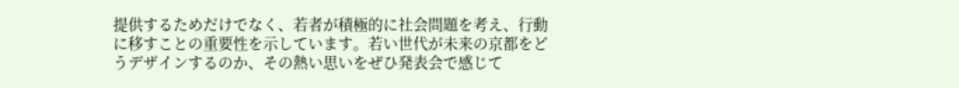提供するためだけでなく、若者が積極的に社会問題を考え、行動に移すことの重要性を示しています。若い世代が未来の京都をどうデザインするのか、その熱い思いをぜひ発表会で感じて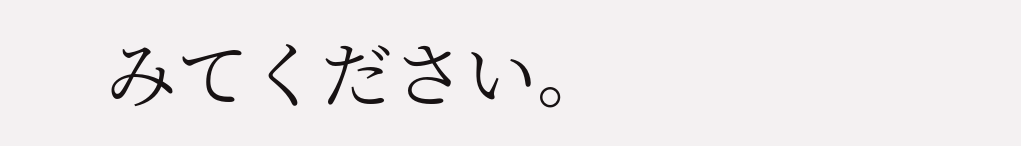みてください。